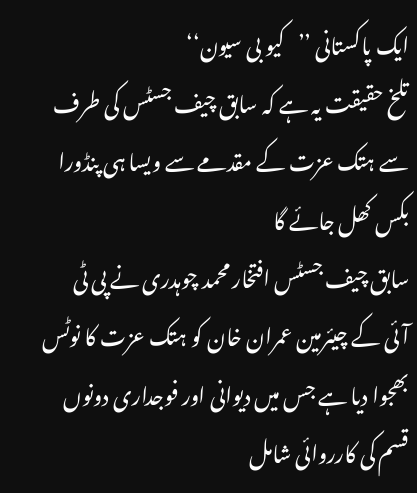ایک پاکستانی ’’کیو بی سیون‘‘
تلخ حقیقت یہ ہے کہ سابق چیف جسٹس کی طرف سے ہتک عزت کے مقدمے سے ویسا ہی پنڈورا بکس کھل جائے گا
سابق چیف جسٹس افتخار محمد چوہدری نے پی ٹی آئی کے چیئرمین عمران خان کو ہتک عزت کا نوٹس بھجوا دیا ہے جس میں دیوانی اور فوجداری دونوں قسم کی کارروائی شامل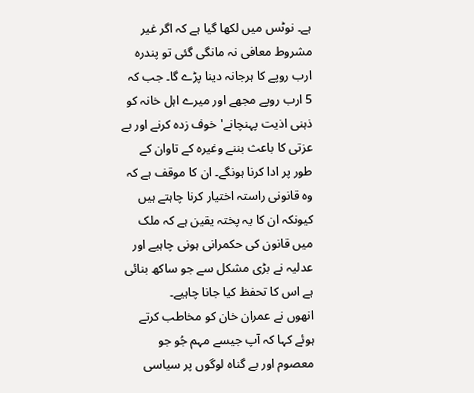ہے۔ نوٹس میں لکھا گیا ہے کہ اگر غیر مشروط معافی نہ مانگی گئی تو پندرہ ارب روپے کا ہرجانہ دینا پڑے گا۔ جب کہ 5 ارب روپے مجھے اور میرے اہل خانہ کو ذہنی اذیت پہنچانے' خوف زدہ کرنے اور بے عزتی کا باعث بننے وغیرہ کے تاوان کے طور پر ادا کرنا ہونگے۔ ان کا موقف ہے کہ وہ قانونی راستہ اختیار کرنا چاہتے ہیں کیونکہ ان کا یہ پختہ یقین ہے کہ ملک میں قانون کی حکمرانی ہونی چاہیے اور عدلیہ نے بڑی مشکل سے جو ساکھ بنائی ہے اس کا تحفظ کیا جانا چاہیے۔
انھوں نے عمران خان کو مخاطب کرتے ہوئے کہا کہ آپ جیسے مہم جُو جو معصوم اور بے گناہ لوگوں پر سیاسی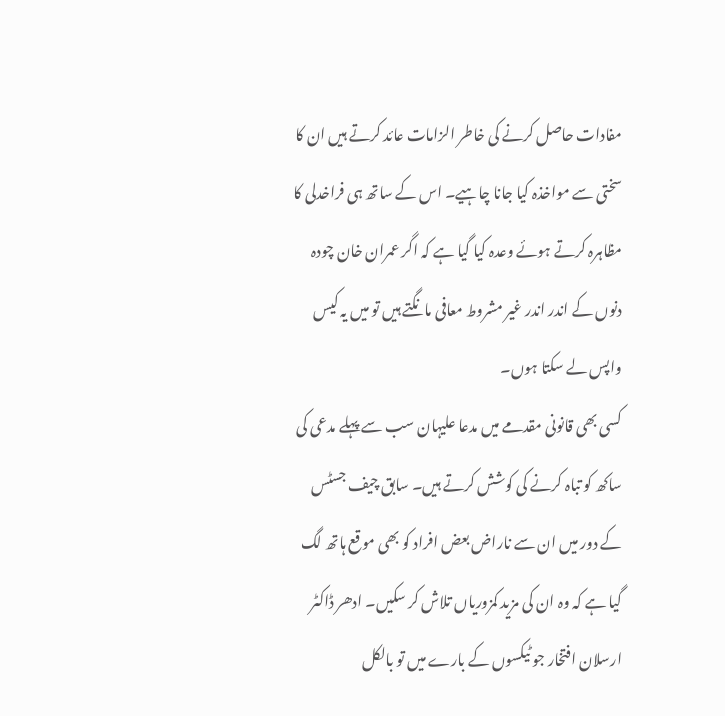مفادات حاصل کرنے کی خاطر الزامات عائد کرتے ہیں ان کا سختی سے مواخذہ کیا جانا چاہیے۔ اس کے ساتھ ہی فراخدلی کا مظاہرہ کرتے ہوئے وعدہ کیا گیا ہے کہ اگر عمران خان چودہ دنوں کے اندر اندر غیر مشروط معافی مانگتے ہیں تو میں یہ کیس واپس لے سکتا ہوں۔
کسی بھی قانونی مقدمے میں مدعا علیہان سب سے پہلے مدعی کی ساکھ کو تباہ کرنے کی کوشش کرتے ہیں۔ سابق چیف جسٹس کے دور میں ان سے ناراض بعض افراد کو بھی موقع ہاتھ لگ گیا ہے کہ وہ ان کی مزید کمزوریاں تلاش کر سکیں۔ ادھر ڈاکٹر ارسلان افتخار جو ٹیکسوں کے بارے میں تو بالکل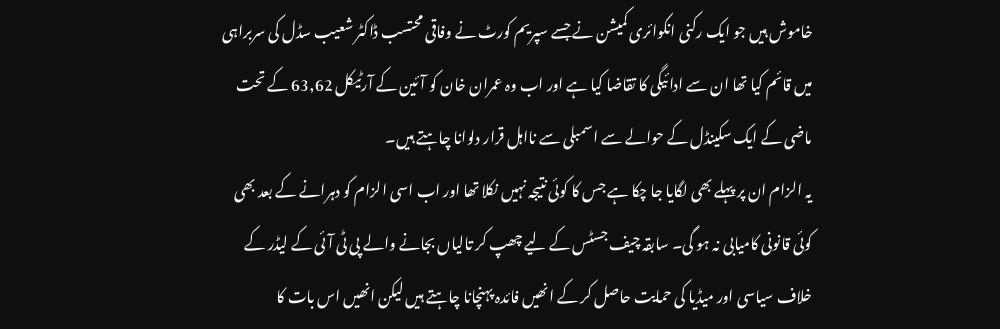خاموش ہیں جو ایک رکنی انکوائری کمیشن نے جسے سپریم کورٹ نے وفاقی محتسب ڈاکٹر شعیب سڈل کی سربراہی میں قائم کیا تھا ان سے ادائیگی کا تقاضا کیا ہے اور اب وہ عمران خان کو آئین کے آرٹیکل 63,62 کے تحت ماضی کے ایک سکینڈل کے حوالے سے اسمبلی سے نااہل قرار دلوانا چاہتے ہیں۔
یہ الزام ان پر پہلے بھی لگایا جا چکا ہے جس کا کوئی نتیجہ نہیں نکلا تھا اور اب اسی الزام کو دہرانے کے بعد بھی کوئی قانونی کامیابی نہ ہو گی۔ سابقہ چیف جسٹس کے لیے چھپ کر تالیاں بجانے والے پی ٹی آئی کے لیڈر کے خلاف سیاسی اور میڈیا کی حمایت حاصل کر کے انھیں فائدہ پہنچانا چاہتے ہیں لیکن انھیں اس بات کا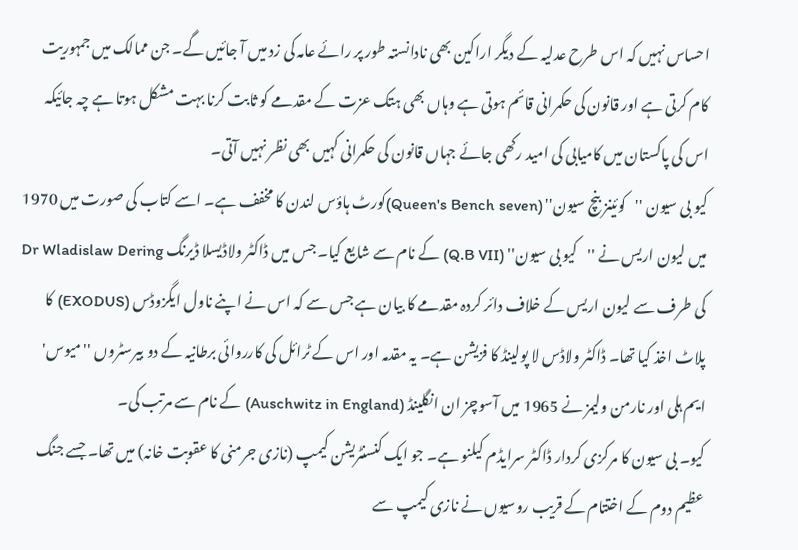احساس نہیں کہ اس طرح عدلیہ کے دیگر اراکین بھی نادانستہ طور پر رائے عامہ کی زد میں آ جائیں گے۔ جن ممالک میں جمہوریت کام کرتی ہے اور قانون کی حکمرانی قائم ہوتی ہے وہاں بھی ہتک عزت کے مقدمے کو ثابت کرنا بہت مشکل ہوتا ہے چہ جائیکہ اس کی پاکستان میں کامیابی کی امید رکھی جائے جہاں قانون کی حکمرانی کہیں بھی نظر نہیں آتی۔
کیو بی سیون ''کوئینز بنچ سیون'' (Queen's Bench seven)کورٹ ہاؤس لندن کا مخفف ہے۔ اسے کتاب کی صورت میں 1970 میں لیون اریس نے ''کیو بی سیون'' (Q.B VII) کے نام سے شایع کیا۔ جس میں ڈاکٹر ولاڈیسلا ڈیرنگ Dr Wladislaw Dering کی طرف سے لیون اریس کے خلاف دائر کردہ مقدمے کا بیان ہے جس سے کہ اس نے اپنے ناول ایگزوڈس (EXODUS) کا پلاٹ اخذ کیا تھا۔ ڈاکٹر ولاڈس لا پولینڈ کا فزیشن ہے۔ یہ مقدمہ اور اس کے ٹرائل کی کارروائی برطانیہ کے دو بیرسٹروں ''میوس' ایم ہلی اور نارمن ولیمز نے 1965 میں آسوچز ان انگلینڈ (Auschwitz in England) کے نام سے مرتب کی۔
کیو۔ بی سیون کا مرکزی کردار ڈاکٹر سرایڈم کیلنو ہے۔ جو ایک کنسنٹریشن کیمپ (نازی جرمنی کا عقوبت خانہ) میں تھا۔ جسے جنگ عظیم دوم کے اختتام کے قریب روسیوں نے نازی کیمپ سے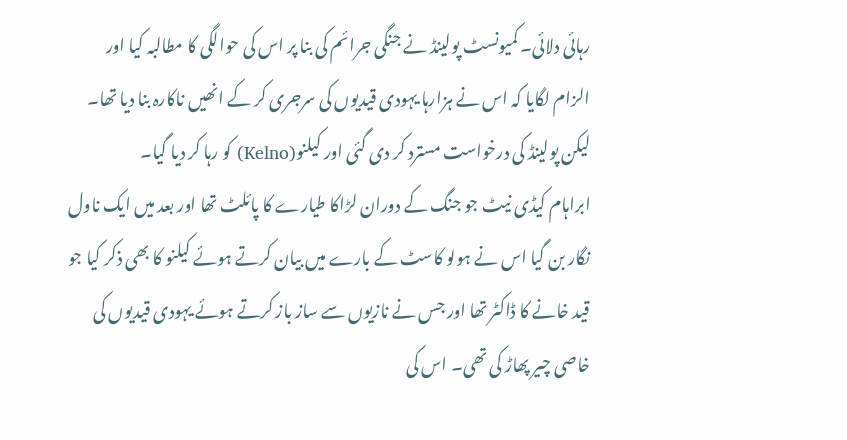رہائی دلائی۔ کمیونسٹ پولینڈ نے جنگی جرائم کی بنا پر اس کی حوالگی کا مطالبہ کیا اور الزام لگایا کہ اس نے ہزارہا یہودی قیدیوں کی سرجری کر کے انھیں ناکارہ بنا دیا تھا۔ لیکن پولینڈ کی درخواست مسترد کر دی گئی اور کیلنو(Kelno) کو رہا کر دیا گیا۔
ابراہام کیڈی نیٹ جو جنگ کے دوران لڑاکا طیارے کا پائلٹ تھا اور بعد میں ایک ناول نگار بن گیا اس نے ہولو کاسٹ کے بارے میں بیان کرتے ہوئے کیلنو کا بھی ذکر کیا جو قید خانے کا ڈاکٹر تھا اور جس نے نازیوں سے ساز باز کرتے ہوئے یہودی قیدیوں کی خاصی چیر پھاڑ کی تھی۔ اس کی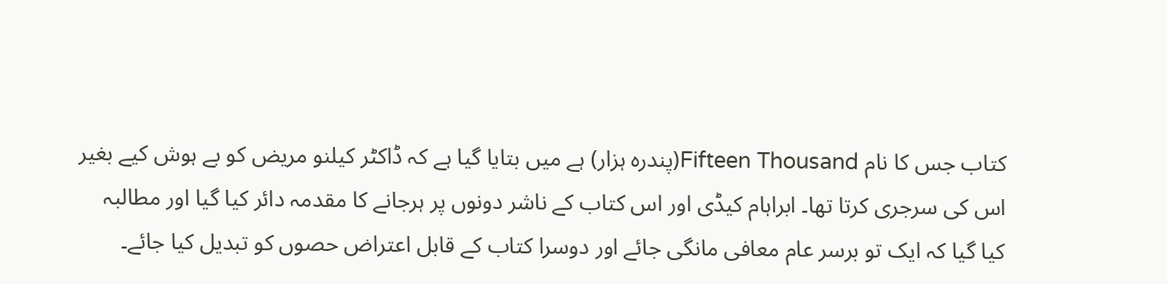کتاب جس کا نام Fifteen Thousand(پندرہ ہزار) ہے میں بتایا گیا ہے کہ ڈاکٹر کیلنو مریض کو بے ہوش کیے بغیر اس کی سرجری کرتا تھا۔ ابراہام کیڈی اور اس کتاب کے ناشر دونوں پر ہرجانے کا مقدمہ دائر کیا گیا اور مطالبہ کیا گیا کہ ایک تو برسر عام معافی مانگی جائے اور دوسرا کتاب کے قابل اعتراض حصوں کو تبدیل کیا جائے۔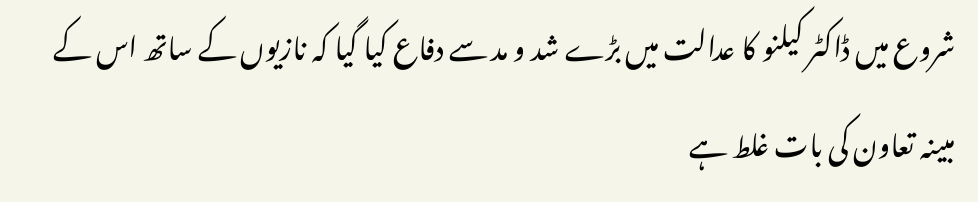شروع میں ڈاکٹر کیلنو کا عدالت میں بڑے شد و مد سے دفاع کیا گیا کہ نازیوں کے ساتھ اس کے مبینہ تعاون کی بات غلط ہے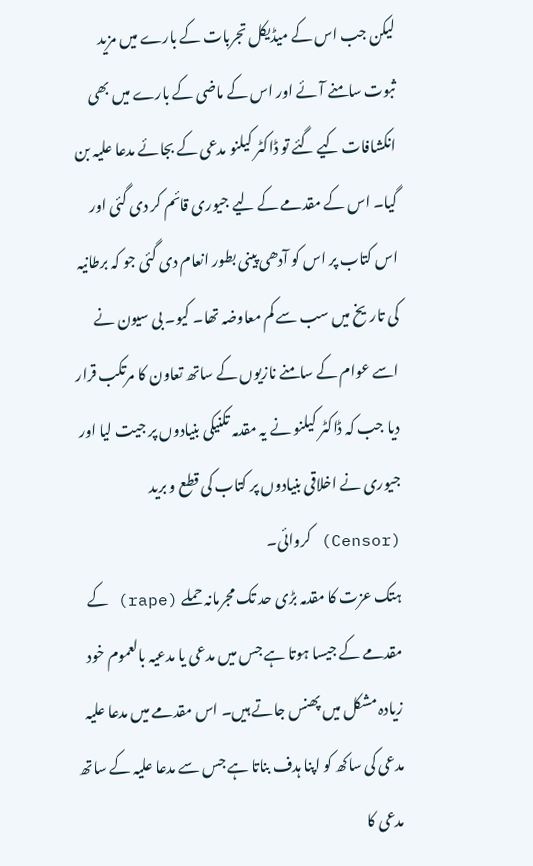لیکن جب اس کے میڈیکل تجربات کے بارے میں مزید ثبوت سامنے آئے اور اس کے ماضی کے بارے میں بھی انکشافات کیے گئے تو ڈاکٹر کیلنو مدعی کے بجائے مدعا علیہ بن گیا۔ اس کے مقدمے کے لیے جیوری قائم کر دی گئی اور اس کتاب پر اس کو آدھی پینی بطور انعام دی گئی جو کہ برطانیہ کی تاریخ میں سب سے کم معاوضہ تھا۔ کیو۔ بی سیون نے اسے عوام کے سامنے نازیوں کے ساتھ تعاون کا مرتکب قرار دیا جب کہ ڈاکٹر کیلنو نے یہ مقدمہ تکنیکی بنیادوں پر جیت لیا اور جیوری نے اخلاقی بنیادوں پر کتاب کی قطع و برید (Censor) کروائی۔
ہتک عزت کا مقدمہ بڑی حد تک مجرمانہ حملے (rape) کے مقدمے کے جیسا ہوتا ہے جس میں مدعی یا مدعیہ بالعموم خود زیادہ مشکل میں پھنس جاتے ہیں۔ اس مقدمے میں مدعا علیہ مدعی کی ساکھ کو اپنا ہدف بناتا ہے جس سے مدعا علیہ کے ساتھ مدعی کا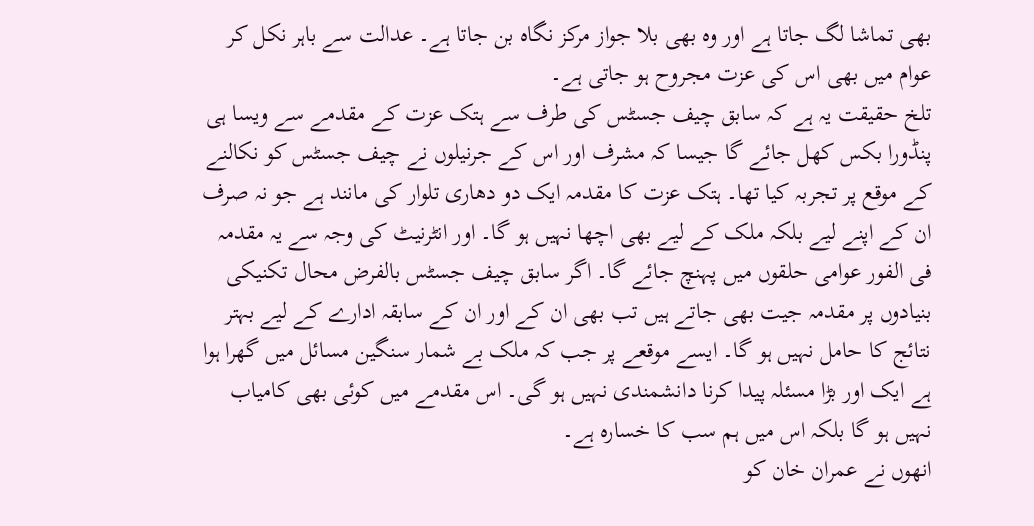بھی تماشا لگ جاتا ہے اور وہ بھی بلا جواز مرکز نگاہ بن جاتا ہے۔ عدالت سے باہر نکل کر عوام میں بھی اس کی عزت مجروح ہو جاتی ہے۔
تلخ حقیقت یہ ہے کہ سابق چیف جسٹس کی طرف سے ہتک عزت کے مقدمے سے ویسا ہی پنڈورا بکس کھل جائے گا جیسا کہ مشرف اور اس کے جرنیلوں نے چیف جسٹس کو نکالنے کے موقع پر تجربہ کیا تھا۔ ہتک عزت کا مقدمہ ایک دو دھاری تلوار کی مانند ہے جو نہ صرف ان کے اپنے لیے بلکہ ملک کے لیے بھی اچھا نہیں ہو گا۔ اور انٹرنیٹ کی وجہ سے یہ مقدمہ فی الفور عوامی حلقوں میں پہنچ جائے گا۔ اگر سابق چیف جسٹس بالفرض محال تکنیکی بنیادوں پر مقدمہ جیت بھی جاتے ہیں تب بھی ان کے اور ان کے سابقہ ادارے کے لیے بہتر نتائج کا حامل نہیں ہو گا۔ ایسے موقعے پر جب کہ ملک بے شمار سنگین مسائل میں گھرا ہوا ہے ایک اور بڑا مسئلہ پیدا کرنا دانشمندی نہیں ہو گی۔ اس مقدمے میں کوئی بھی کامیاب نہیں ہو گا بلکہ اس میں ہم سب کا خسارہ ہے۔
انھوں نے عمران خان کو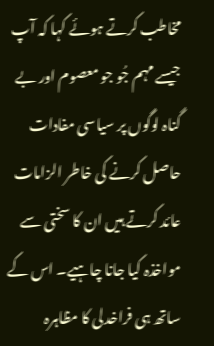مخاطب کرتے ہوئے کہا کہ آپ جیسے مہم جُو جو معصوم اور بے گناہ لوگوں پر سیاسی مفادات حاصل کرنے کی خاطر الزامات عائد کرتے ہیں ان کا سختی سے مواخذہ کیا جانا چاہیے۔ اس کے ساتھ ہی فراخدلی کا مظاہرہ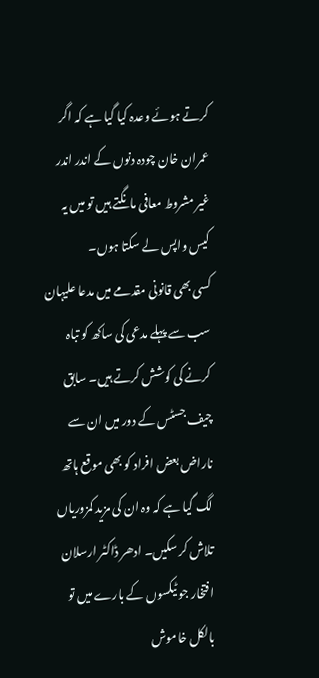کرتے ہوئے وعدہ کیا گیا ہے کہ اگر عمران خان چودہ دنوں کے اندر اندر غیر مشروط معافی مانگتے ہیں تو میں یہ کیس واپس لے سکتا ہوں۔
کسی بھی قانونی مقدمے میں مدعا علیہان سب سے پہلے مدعی کی ساکھ کو تباہ کرنے کی کوشش کرتے ہیں۔ سابق چیف جسٹس کے دور میں ان سے ناراض بعض افراد کو بھی موقع ہاتھ لگ گیا ہے کہ وہ ان کی مزید کمزوریاں تلاش کر سکیں۔ ادھر ڈاکٹر ارسلان افتخار جو ٹیکسوں کے بارے میں تو بالکل خاموش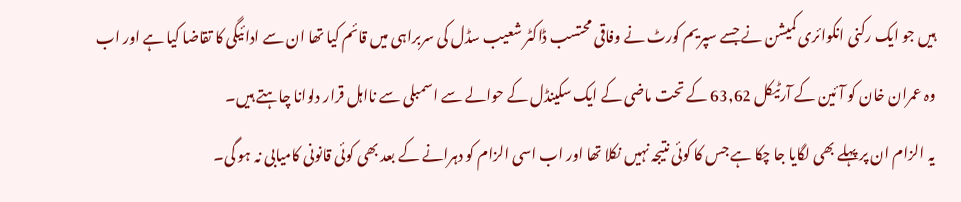ہیں جو ایک رکنی انکوائری کمیشن نے جسے سپریم کورٹ نے وفاقی محتسب ڈاکٹر شعیب سڈل کی سربراہی میں قائم کیا تھا ان سے ادائیگی کا تقاضا کیا ہے اور اب وہ عمران خان کو آئین کے آرٹیکل 63,62 کے تحت ماضی کے ایک سکینڈل کے حوالے سے اسمبلی سے نااہل قرار دلوانا چاہتے ہیں۔
یہ الزام ان پر پہلے بھی لگایا جا چکا ہے جس کا کوئی نتیجہ نہیں نکلا تھا اور اب اسی الزام کو دہرانے کے بعد بھی کوئی قانونی کامیابی نہ ہو گی۔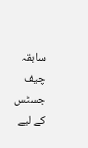سابقہ چیف جسٹس کے لیے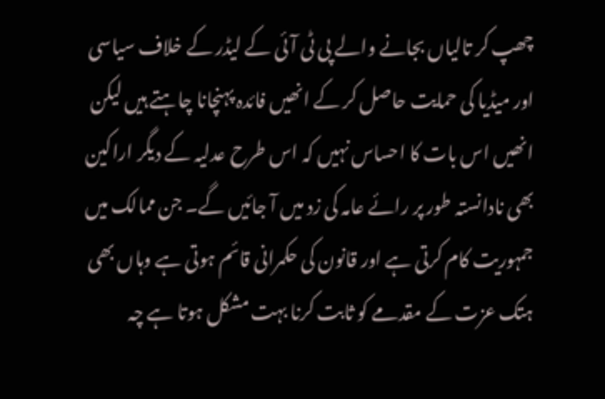چھپ کر تالیاں بجانے والے پی ٹی آئی کے لیڈر کے خلاف سیاسی اور میڈیا کی حمایت حاصل کر کے انھیں فائدہ پہنچانا چاہتے ہیں لیکن انھیں اس بات کا احساس نہیں کہ اس طرح عدلیہ کے دیگر اراکین بھی نادانستہ طور پر رائے عامہ کی زد میں آ جائیں گے۔ جن ممالک میں جمہوریت کام کرتی ہے اور قانون کی حکمرانی قائم ہوتی ہے وہاں بھی ہتک عزت کے مقدمے کو ثابت کرنا بہت مشکل ہوتا ہے چہ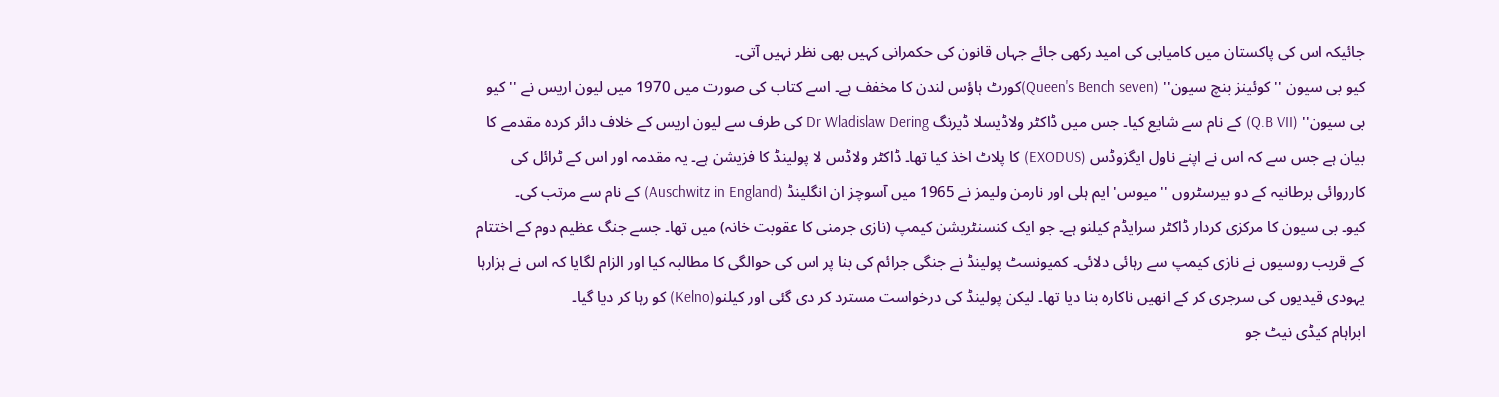جائیکہ اس کی پاکستان میں کامیابی کی امید رکھی جائے جہاں قانون کی حکمرانی کہیں بھی نظر نہیں آتی۔
کیو بی سیون ''کوئینز بنچ سیون'' (Queen's Bench seven)کورٹ ہاؤس لندن کا مخفف ہے۔ اسے کتاب کی صورت میں 1970 میں لیون اریس نے ''کیو بی سیون'' (Q.B VII) کے نام سے شایع کیا۔ جس میں ڈاکٹر ولاڈیسلا ڈیرنگ Dr Wladislaw Dering کی طرف سے لیون اریس کے خلاف دائر کردہ مقدمے کا بیان ہے جس سے کہ اس نے اپنے ناول ایگزوڈس (EXODUS) کا پلاٹ اخذ کیا تھا۔ ڈاکٹر ولاڈس لا پولینڈ کا فزیشن ہے۔ یہ مقدمہ اور اس کے ٹرائل کی کارروائی برطانیہ کے دو بیرسٹروں ''میوس' ایم ہلی اور نارمن ولیمز نے 1965 میں آسوچز ان انگلینڈ (Auschwitz in England) کے نام سے مرتب کی۔
کیو۔ بی سیون کا مرکزی کردار ڈاکٹر سرایڈم کیلنو ہے۔ جو ایک کنسنٹریشن کیمپ (نازی جرمنی کا عقوبت خانہ) میں تھا۔ جسے جنگ عظیم دوم کے اختتام کے قریب روسیوں نے نازی کیمپ سے رہائی دلائی۔ کمیونسٹ پولینڈ نے جنگی جرائم کی بنا پر اس کی حوالگی کا مطالبہ کیا اور الزام لگایا کہ اس نے ہزارہا یہودی قیدیوں کی سرجری کر کے انھیں ناکارہ بنا دیا تھا۔ لیکن پولینڈ کی درخواست مسترد کر دی گئی اور کیلنو(Kelno) کو رہا کر دیا گیا۔
ابراہام کیڈی نیٹ جو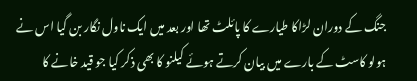جنگ کے دوران لڑاکا طیارے کا پائلٹ تھا اور بعد میں ایک ناول نگار بن گیا اس نے ہولو کاسٹ کے بارے میں بیان کرتے ہوئے کیلنو کا بھی ذکر کیا جو قید خانے کا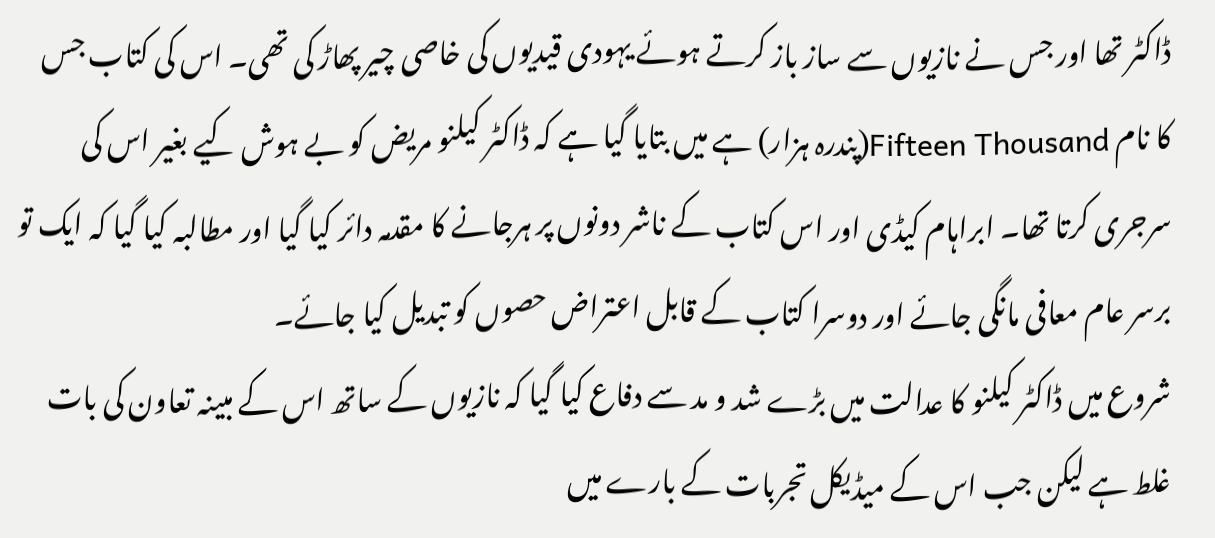ڈاکٹر تھا اور جس نے نازیوں سے ساز باز کرتے ہوئے یہودی قیدیوں کی خاصی چیر پھاڑ کی تھی۔ اس کی کتاب جس کا نام Fifteen Thousand(پندرہ ہزار) ہے میں بتایا گیا ہے کہ ڈاکٹر کیلنو مریض کو بے ہوش کیے بغیر اس کی سرجری کرتا تھا۔ ابراہام کیڈی اور اس کتاب کے ناشر دونوں پر ہرجانے کا مقدمہ دائر کیا گیا اور مطالبہ کیا گیا کہ ایک تو برسر عام معافی مانگی جائے اور دوسرا کتاب کے قابل اعتراض حصوں کو تبدیل کیا جائے۔
شروع میں ڈاکٹر کیلنو کا عدالت میں بڑے شد و مد سے دفاع کیا گیا کہ نازیوں کے ساتھ اس کے مبینہ تعاون کی بات غلط ہے لیکن جب اس کے میڈیکل تجربات کے بارے میں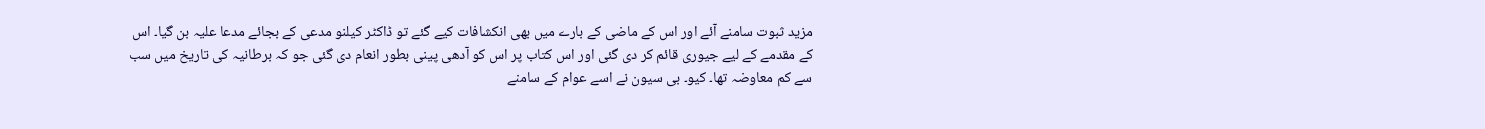مزید ثبوت سامنے آئے اور اس کے ماضی کے بارے میں بھی انکشافات کیے گئے تو ڈاکٹر کیلنو مدعی کے بجائے مدعا علیہ بن گیا۔ اس کے مقدمے کے لیے جیوری قائم کر دی گئی اور اس کتاب پر اس کو آدھی پینی بطور انعام دی گئی جو کہ برطانیہ کی تاریخ میں سب سے کم معاوضہ تھا۔ کیو۔ بی سیون نے اسے عوام کے سامنے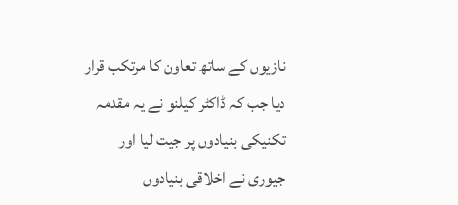نازیوں کے ساتھ تعاون کا مرتکب قرار دیا جب کہ ڈاکٹر کیلنو نے یہ مقدمہ تکنیکی بنیادوں پر جیت لیا اور جیوری نے اخلاقی بنیادوں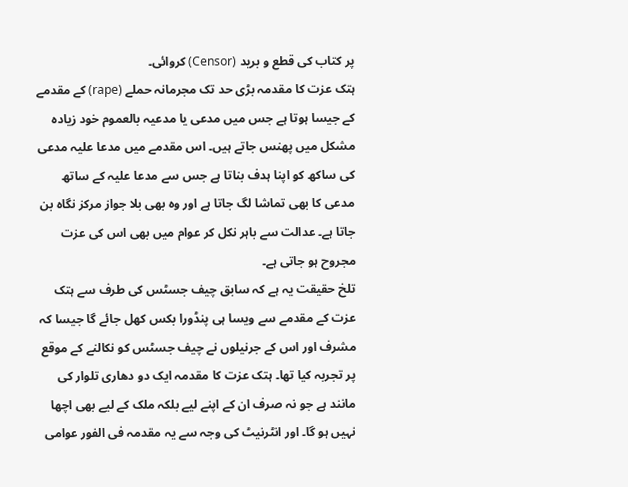پر کتاب کی قطع و برید (Censor) کروائی۔
ہتک عزت کا مقدمہ بڑی حد تک مجرمانہ حملے (rape) کے مقدمے کے جیسا ہوتا ہے جس میں مدعی یا مدعیہ بالعموم خود زیادہ مشکل میں پھنس جاتے ہیں۔ اس مقدمے میں مدعا علیہ مدعی کی ساکھ کو اپنا ہدف بناتا ہے جس سے مدعا علیہ کے ساتھ مدعی کا بھی تماشا لگ جاتا ہے اور وہ بھی بلا جواز مرکز نگاہ بن جاتا ہے۔ عدالت سے باہر نکل کر عوام میں بھی اس کی عزت مجروح ہو جاتی ہے۔
تلخ حقیقت یہ ہے کہ سابق چیف جسٹس کی طرف سے ہتک عزت کے مقدمے سے ویسا ہی پنڈورا بکس کھل جائے گا جیسا کہ مشرف اور اس کے جرنیلوں نے چیف جسٹس کو نکالنے کے موقع پر تجربہ کیا تھا۔ ہتک عزت کا مقدمہ ایک دو دھاری تلوار کی مانند ہے جو نہ صرف ان کے اپنے لیے بلکہ ملک کے لیے بھی اچھا نہیں ہو گا۔ اور انٹرنیٹ کی وجہ سے یہ مقدمہ فی الفور عوامی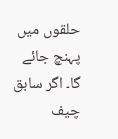حلقوں میں پہنچ جائے گا۔ اگر سابق چیف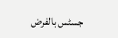جسٹس بالفرض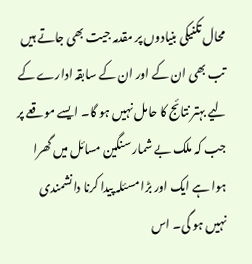محال تکنیکی بنیادوں پر مقدمہ جیت بھی جاتے ہیں تب بھی ان کے اور ان کے سابقہ ادارے کے لیے بہتر نتائج کا حامل نہیں ہو گا۔ ایسے موقعے پر جب کہ ملک بے شمار سنگین مسائل میں گھرا ہوا ہے ایک اور بڑا مسئلہ پیدا کرنا دانشمندی نہیں ہو گی۔ اس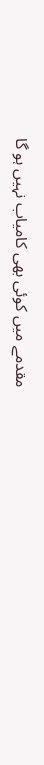مقدمے میں کوئی بھی کامیاب نہیں ہو گا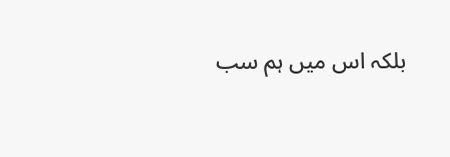بلکہ اس میں ہم سب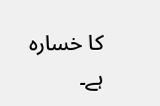کا خسارہ ہے۔